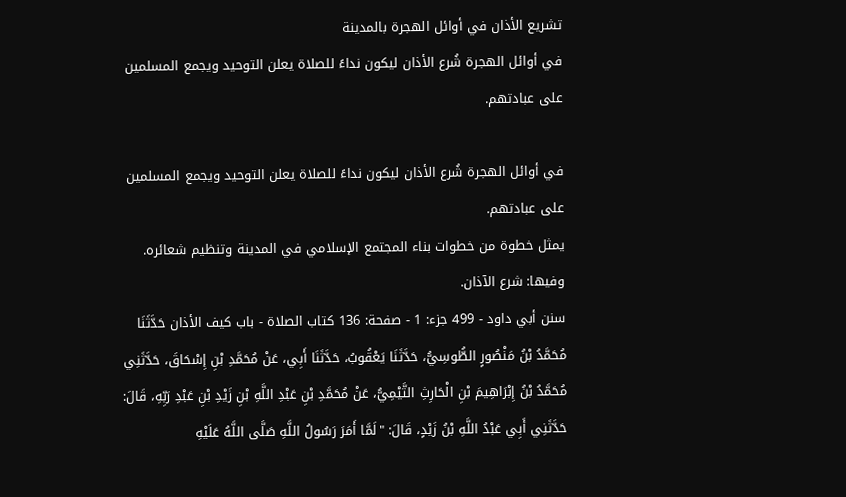تشريع الأذان في أوائل الهجرة بالمدينة
في أوائل الهجرة شُرع الأذان ليكون نداءً للصلاة يعلن التوحيد ويجمع المسلمين على عبادتهم.

في أوائل الهجرة شُرع الأذان ليكون نداءً للصلاة يعلن التوحيد ويجمع المسلمين على عبادتهم.
يمثل خطوة من خطوات بناء المجتمع الإسلامي في المدينة وتنظيم شعائره.
وفيها: شرع الآذان.
سنن أبي داود - 499 جزء: 1 - صفحة: 136 كتاب الصلاة - باب كيف الأذان حَدَّثَنَا مُحَمَّدُ بْنُ مَنْصُورٍ الطُّوسِيُّ، حَدَّثَنَا يَعْقُوبُ، حَدَّثَنَا أَبِي، عَنْ مُحَمَّدِ بْنِ إِسْحَاقَ، حَدَّثَنِي مُحَمَّدُ بْنُ إِبْرَاهِيمَ بْنِ الْحَارِثِ التَّيْمِيُّ، عَنْ مُحَمَّدِ بْنِ عَبْدِ اللَّهِ بْنِ زَيْدِ بْنِ عَبْدِ رَبِّهِ، قَالَ: حَدَّثَنِي أَبِي عَبْدُ اللَّهِ بْنُ زَيْدٍ، قَالَ: "لَمَّا أَمَرَ رَسُولُ اللَّهِ صَلَّى اللَّهُ عَلَيْهِ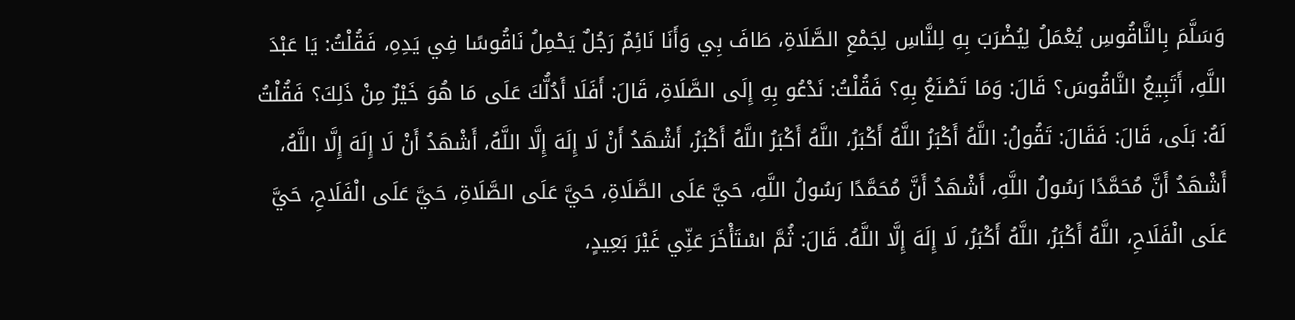وَسَلَّمَ بِالنَّاقُوسِ يُعْمَلُ لِيُضْرَبَ بِهِ لِلنَّاسِ لِجَمْعِ الصَّلَاةِ، طَافَ بِي وَأَنَا نَائِمٌ رَجُلٌ يَحْمِلُ نَاقُوسًا فِي يَدِهِ، فَقُلْتُ: يَا عَبْدَ اللَّهِ، أَتَبِيعُ النَّاقُوسَ؟ قَالَ: وَمَا تَصْنَعُ بِهِ؟ فَقُلْتُ: نَدْعُو بِهِ إِلَى الصَّلَاةِ، قَالَ: أَفَلَا أَدُلُّكَ عَلَى مَا هُوَ خَيْرٌ مِنْ ذَلِكَ؟ فَقُلْتُ لَهُ: بَلَى، قَالَ: فَقَالَ: تَقُولُ: اللَّهُ أَكْبَرُ اللَّهُ أَكْبَرُ، اللَّهُ أَكْبَرُ اللَّهُ أَكْبَرُ، أَشْهَدُ أَنْ لَا إِلَهَ إِلَّا اللَّهُ، أَشْهَدُ أَنْ لَا إِلَهَ إِلَّا اللَّهُ، أَشْهَدُ أَنَّ مُحَمَّدًا رَسُولُ اللَّهِ، أَشْهَدُ أَنَّ مُحَمَّدًا رَسُولُ اللَّهِ، حَيَّ عَلَى الصَّلَاةِ، حَيَّ عَلَى الصَّلَاةِ، حَيَّ عَلَى الْفَلَاحِ، حَيَّ عَلَى الْفَلَاحِ، اللَّهُ أَكْبَرُ، اللَّهُ أَكْبَرُ، لَا إِلَهَ إِلَّا اللَّهُ. قَالَ: ثُمَّ اسْتَأْخَرَ عَنِّي غَيْرَ بَعِيدٍ،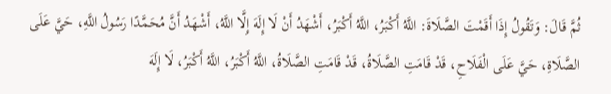ثُمَّ قَالَ: وَتَقُولُ إِذَا أَقَمْتَ الصَّلَاةَ: اللَّهُ أَكْبَرُ، اللَّهُ أَكْبَرُ، أَشْهَدُ أَنْ لَا إِلَهَ إِلَّا اللَّهُ، أَشْهَدُ أَنَّ مُحَمَّدًا رَسُولُ اللَّهِ، حَيَّ عَلَى الصَّلَاةِ، حَيَّ عَلَى الْفَلَاحِ، قَدْ قَامَتِ الصَّلَاةُ، قَدْ قَامَتِ الصَّلَاةُ، اللَّهُ أَكْبَرُ، اللَّهُ أَكْبَرُ، لَا إِلَهَ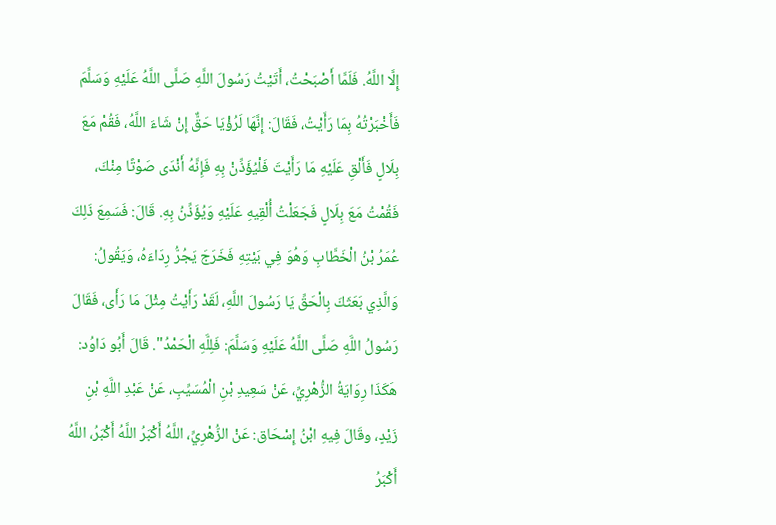إِلَّا اللَّهُ. فَلَمَّا أَصْبَحْتُ، أَتَيْتُ رَسُولَ اللَّهِ صَلَّى اللَّهُ عَلَيْهِ وَسَلَّمَ فَأَخْبَرْتُهُ بِمَا رَأَيْتُ، فَقَالَ: إِنَّهَا لَرُؤْيَا حَقٌّ إِنْ شَاءَ اللَّهُ، فَقُمْ مَعَ بِلَالٍ فَأَلْقِ عَلَيْهِ مَا رَأَيْتَ فَلْيُؤَذِّنْ بِهِ فَإِنَّهُ أَنْدَى صَوْتًا مِنْكَ، فَقُمْتُ مَعَ بِلَالٍ فَجَعَلْتُ أُلْقِيهِ عَلَيْهِ وَيُؤَذِّنُ بِهِ. قَالَ: فَسَمِعَ ذَلِكَ عُمَرُ بْنُ الْخَطَّابِ وَهُوَ فِي بَيْتِهِ فَخَرَجَ يَجُرُّ رِدَاءَهُ، وَيَقُولُ: وَالَّذِي بَعَثَكَ بِالْحَقِّ يَا رَسُولَ اللَّهِ، لَقَدْ رَأَيْتُ مِثْلَ مَا رَأَى، فَقَالَ رَسُولُ اللَّهِ صَلَّى اللَّهُ عَلَيْهِ وَسَلَّمَ: فَلِلَّهِ الْحَمْدُ". قَالَ أَبُو دَاوُد: هَكَذَا رِوَايَةُ الزُّهْرِيِّ، عَنْ سَعِيدِ بْنِ الْمُسَيِّبِ، عَنْ عَبْدِ اللَّهِ بْنِ زَيْدٍ، وقَالَ فِيهِ ابْنُ إِسْحَاق: عَنْ الزُّهْرِيِّ، اللَّهُ أَكْبَرُ اللَّهُ أَكْبَرُ، اللَّهُ أَكْبَرُ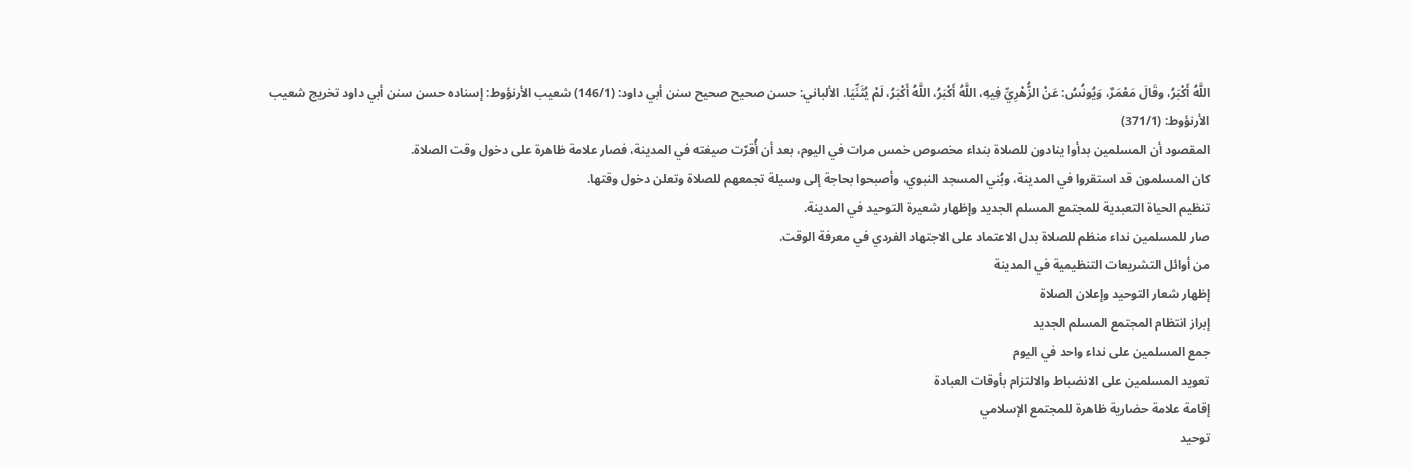اللَّهُ أَكْبَرُ، وقَالَ مَعْمَرٌ، وَيُونُسُ: عَنْ الزُّهْرِيِّ فِيهِ، اللَّهُ أَكْبَرُ، اللَّهُ أَكْبَرُ، لَمْ يُثَنِّيَا. الألباني: حسن صحيح صحيح سنن أبي داود: (146/1) شعيب الأرنؤوط: إسناده حسن سنن أبي داود تخريج شعيب الأرنؤوط: (371/1)
المقصود أن المسلمين بدأوا ينادون للصلاة بنداء مخصوص خمس مرات في اليوم، بعد أن أُقرّت صيغته في المدينة، فصار علامة ظاهرة على دخول وقت الصلاة.
كان المسلمون قد استقروا في المدينة، وبُني المسجد النبوي، وأصبحوا بحاجة إلى وسيلة تجمعهم للصلاة وتعلن دخول وقتها.
تنظيم الحياة التعبدية للمجتمع المسلم الجديد وإظهار شعيرة التوحيد في المدينة.
صار للمسلمين نداء منظم للصلاة بدل الاعتماد على الاجتهاد الفردي في معرفة الوقت.
من أوائل التشريعات التنظيمية في المدينة
إظهار شعار التوحيد وإعلان الصلاة
إبراز انتظام المجتمع المسلم الجديد
جمع المسلمين على نداء واحد في اليوم
تعويد المسلمين على الانضباط والالتزام بأوقات العبادة
إقامة علامة حضارية ظاهرة للمجتمع الإسلامي
توحيد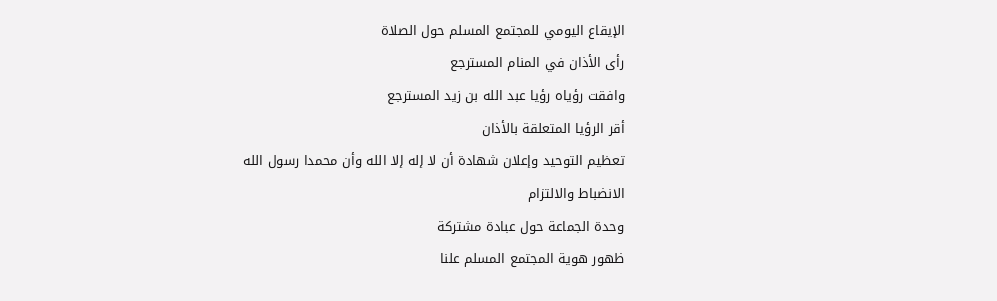الإيقاع اليومي للمجتمع المسلم حول الصلاة
رأى الأذان في المنام المسترجع
وافقت رؤياه رؤيا عبد الله بن زيد المسترجع
أقر الرؤيا المتعلقة بالأذان
تعظيم التوحيد وإعلان شهادة أن لا إله إلا الله وأن محمدا رسول الله
الانضباط والالتزام
وحدة الجماعة حول عبادة مشتركة
ظهور هوية المجتمع المسلم علنا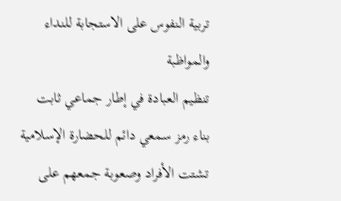تربية النفوس على الاستجابة للنداء والمواظبة
تنظيم العبادة في إطار جماعي ثابت
بناء رمز سمعي دائم للحضارة الإسلامية
تشتت الأفراد وصعوبة جمعهم على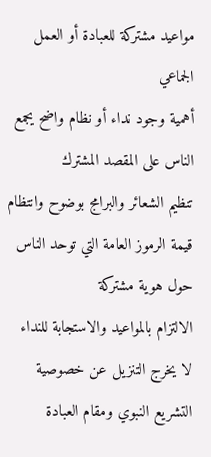مواعيد مشتركة للعبادة أو العمل الجماعي
أهمية وجود نداء أو نظام واضح يجمع الناس على المقصد المشترك
تنظيم الشعائر والبرامج بوضوح وانتظام
قيمة الرموز العامة التي توحد الناس حول هوية مشتركة
الالتزام بالمواعيد والاستجابة للنداء
لا يخرج التنزيل عن خصوصية التشريع النبوي ومقام العبادة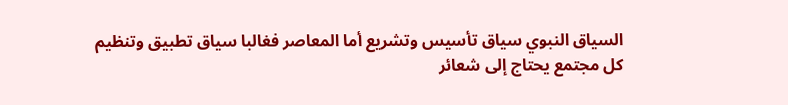السياق النبوي سياق تأسيس وتشريع أما المعاصر فغالبا سياق تطبيق وتنظيم
كل مجتمع يحتاج إلى شعائر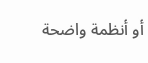أو أنظمة واضحة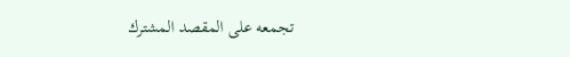تجمعه على المقصد المشترك